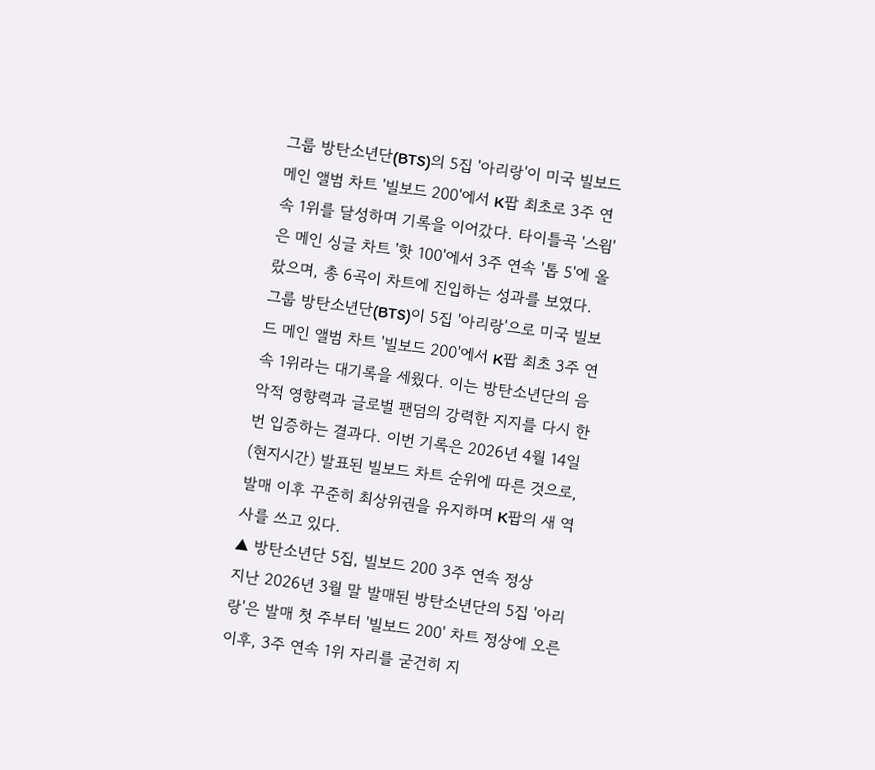그룹 방탄소년단(BTS)의 5집 '아리랑'이 미국 빌보드 메인 앨범 차트 '빌보드 200'에서 K팝 최초로 3주 연속 1위를 달성하며 기록을 이어갔다. 타이틀곡 '스윔'은 메인 싱글 차트 '핫 100'에서 3주 연속 '톱 5'에 올랐으며, 총 6곡이 차트에 진입하는 성과를 보였다.
그룹 방탄소년단(BTS)이 5집 '아리랑'으로 미국 빌보드 메인 앨범 차트 '빌보드 200'에서 K팝 최초 3주 연속 1위라는 대기록을 세웠다. 이는 방탄소년단의 음악적 영향력과 글로벌 팬덤의 강력한 지지를 다시 한번 입증하는 결과다. 이번 기록은 2026년 4월 14일(현지시간) 발표된 빌보드 차트 순위에 따른 것으로, 발매 이후 꾸준히 최상위권을 유지하며 K팝의 새 역사를 쓰고 있다.
▲ 방탄소년단 5집, 빌보드 200 3주 연속 정상
지난 2026년 3월 말 발매된 방탄소년단의 5집 '아리랑'은 발매 첫 주부터 '빌보드 200' 차트 정상에 오른 이후, 3주 연속 1위 자리를 굳건히 지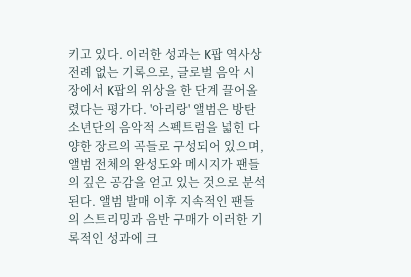키고 있다. 이러한 성과는 K팝 역사상 전례 없는 기록으로, 글로벌 음악 시장에서 K팝의 위상을 한 단계 끌어올렸다는 평가다. '아리랑' 앨범은 방탄소년단의 음악적 스펙트럼을 넓힌 다양한 장르의 곡들로 구성되어 있으며, 앨범 전체의 완성도와 메시지가 팬들의 깊은 공감을 얻고 있는 것으로 분석된다. 앨범 발매 이후 지속적인 팬들의 스트리밍과 음반 구매가 이러한 기록적인 성과에 크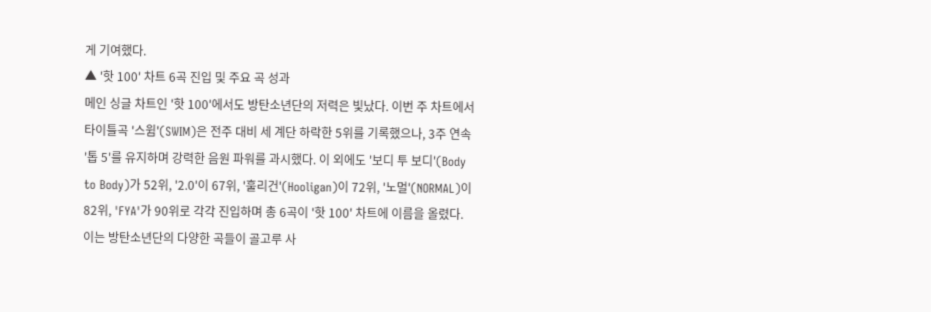게 기여했다.
▲ '핫 100' 차트 6곡 진입 및 주요 곡 성과
메인 싱글 차트인 '핫 100'에서도 방탄소년단의 저력은 빛났다. 이번 주 차트에서 타이틀곡 '스윔'(SWIM)은 전주 대비 세 계단 하락한 5위를 기록했으나, 3주 연속 '톱 5'를 유지하며 강력한 음원 파워를 과시했다. 이 외에도 '보디 투 보디'(Body to Body)가 52위, '2.0'이 67위, '훌리건'(Hooligan)이 72위, '노멀'(NORMAL)이 82위, 'FYA'가 90위로 각각 진입하며 총 6곡이 '핫 100' 차트에 이름을 올렸다. 이는 방탄소년단의 다양한 곡들이 골고루 사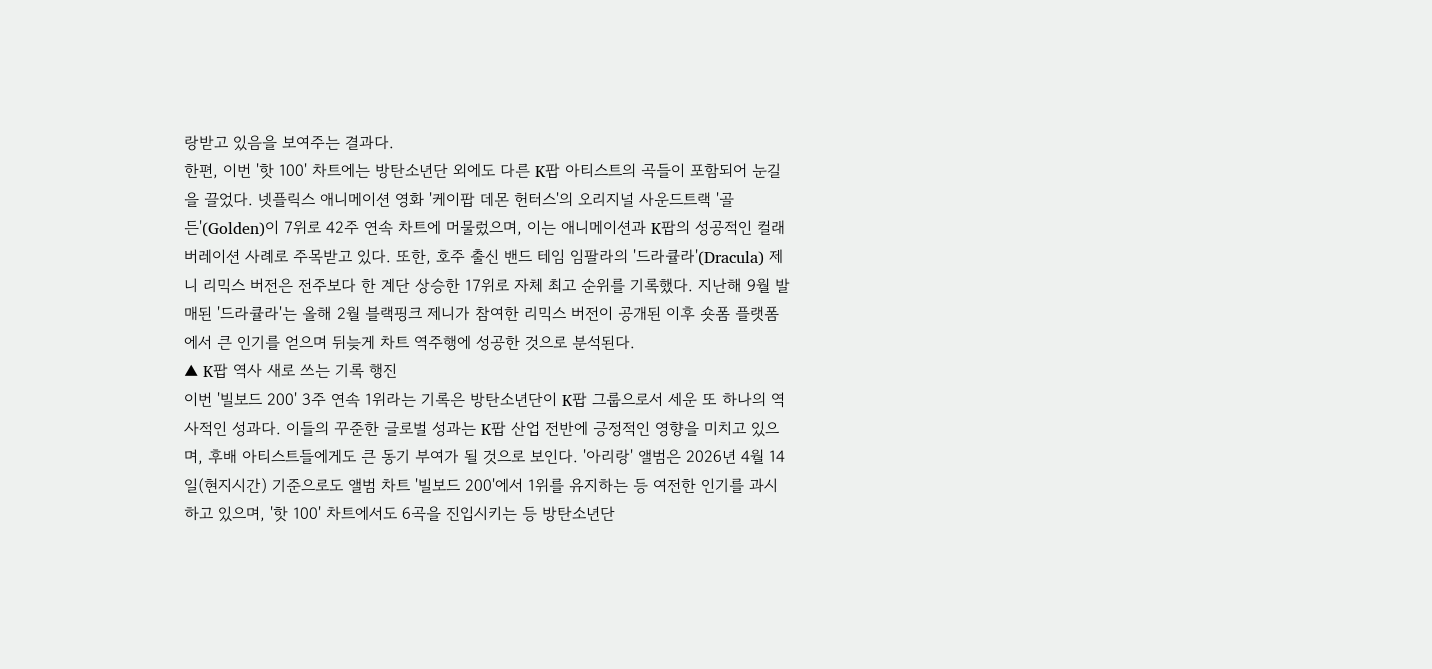랑받고 있음을 보여주는 결과다.
한편, 이번 '핫 100' 차트에는 방탄소년단 외에도 다른 K팝 아티스트의 곡들이 포함되어 눈길을 끌었다. 넷플릭스 애니메이션 영화 '케이팝 데몬 헌터스'의 오리지널 사운드트랙 '골든'(Golden)이 7위로 42주 연속 차트에 머물렀으며, 이는 애니메이션과 K팝의 성공적인 컬래버레이션 사례로 주목받고 있다. 또한, 호주 출신 밴드 테임 임팔라의 '드라큘라'(Dracula) 제니 리믹스 버전은 전주보다 한 계단 상승한 17위로 자체 최고 순위를 기록했다. 지난해 9월 발매된 '드라큘라'는 올해 2월 블랙핑크 제니가 참여한 리믹스 버전이 공개된 이후 숏폼 플랫폼에서 큰 인기를 얻으며 뒤늦게 차트 역주행에 성공한 것으로 분석된다.
▲ K팝 역사 새로 쓰는 기록 행진
이번 '빌보드 200' 3주 연속 1위라는 기록은 방탄소년단이 K팝 그룹으로서 세운 또 하나의 역사적인 성과다. 이들의 꾸준한 글로벌 성과는 K팝 산업 전반에 긍정적인 영향을 미치고 있으며, 후배 아티스트들에게도 큰 동기 부여가 될 것으로 보인다. '아리랑' 앨범은 2026년 4월 14일(현지시간) 기준으로도 앨범 차트 '빌보드 200'에서 1위를 유지하는 등 여전한 인기를 과시하고 있으며, '핫 100' 차트에서도 6곡을 진입시키는 등 방탄소년단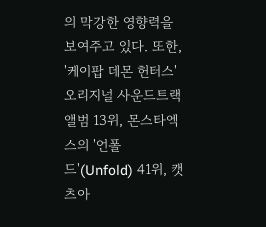의 막강한 영향력을 보여주고 있다. 또한, '케이팝 데몬 헌터스' 오리지널 사운드트랙 앨범 13위, 몬스타엑스의 '언폴드'(Unfold) 41위, 캣츠아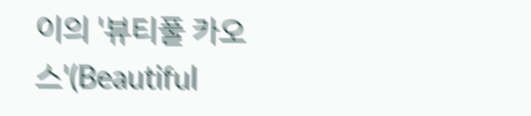이의 '뷰티풀 카오스'(Beautiful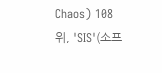Chaos) 108위, 'SIS'(소프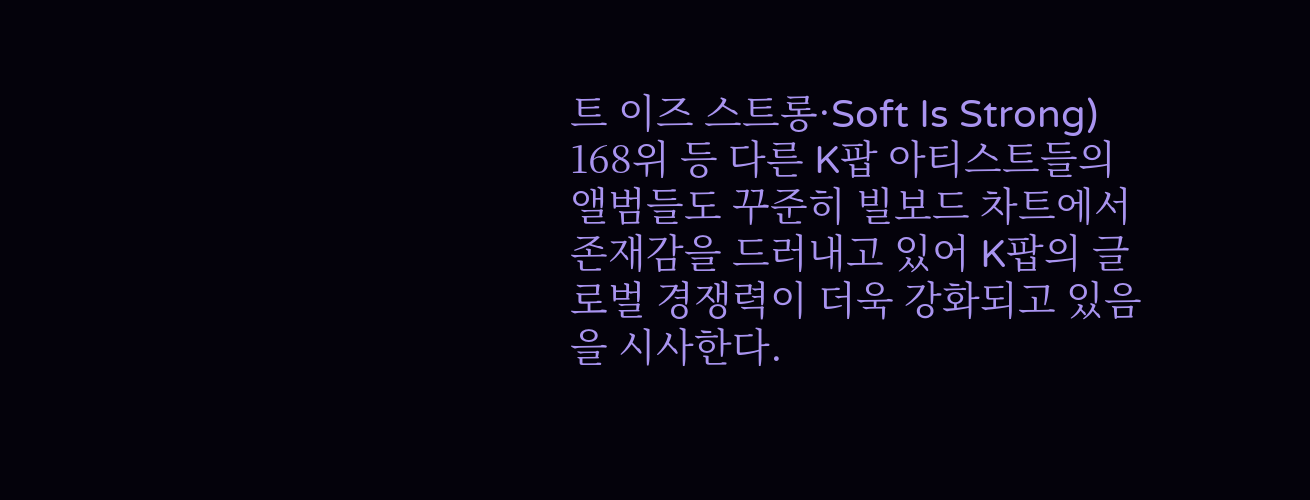트 이즈 스트롱·Soft Is Strong) 168위 등 다른 K팝 아티스트들의 앨범들도 꾸준히 빌보드 차트에서 존재감을 드러내고 있어 K팝의 글로벌 경쟁력이 더욱 강화되고 있음을 시사한다.